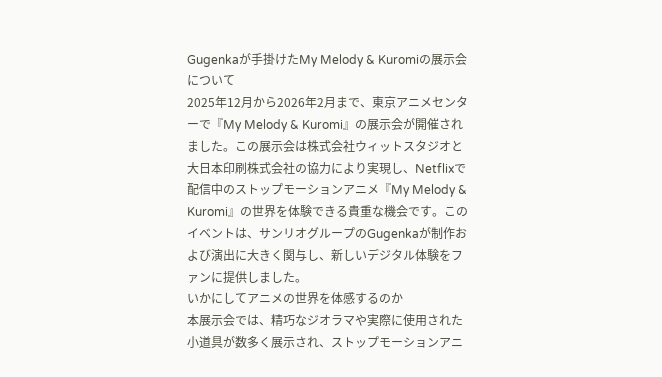Gugenkaが手掛けたMy Melody & Kuromiの展示会について
2025年12月から2026年2月まで、東京アニメセンターで『My Melody & Kuromi』の展示会が開催されました。この展示会は株式会社ウィットスタジオと大日本印刷株式会社の協力により実現し、Netflixで配信中のストップモーションアニメ『My Melody & Kuromi』の世界を体験できる貴重な機会です。このイベントは、サンリオグループのGugenkaが制作および演出に大きく関与し、新しいデジタル体験をファンに提供しました。
いかにしてアニメの世界を体感するのか
本展示会では、精巧なジオラマや実際に使用された小道具が数多く展示され、ストップモーションアニ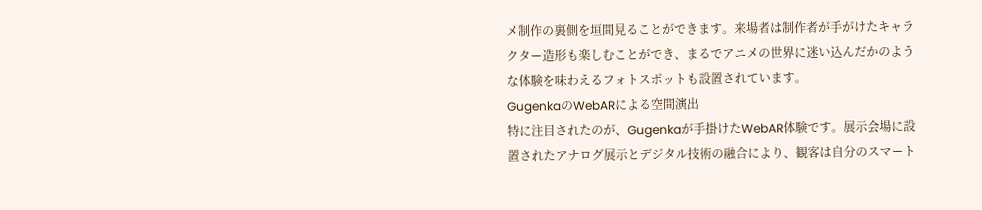メ制作の裏側を垣間見ることができます。来場者は制作者が手がけたキャラクター造形も楽しむことができ、まるでアニメの世界に迷い込んだかのような体験を味わえるフォトスポットも設置されています。
GugenkaのWebARによる空間演出
特に注目されたのが、Gugenkaが手掛けたWebAR体験です。展示会場に設置されたアナログ展示とデジタル技術の融合により、観客は自分のスマート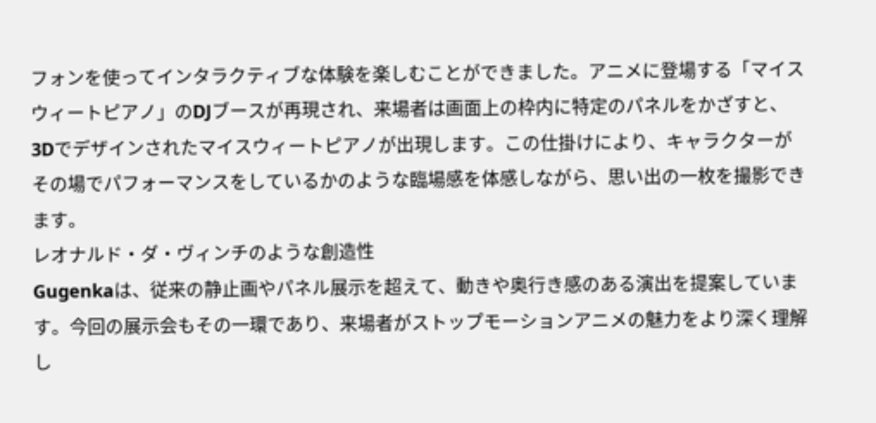フォンを使ってインタラクティブな体験を楽しむことができました。アニメに登場する「マイスウィートピアノ」のDJブースが再現され、来場者は画面上の枠内に特定のパネルをかざすと、3Dでデザインされたマイスウィートピアノが出現します。この仕掛けにより、キャラクターがその場でパフォーマンスをしているかのような臨場感を体感しながら、思い出の一枚を撮影できます。
レオナルド・ダ・ヴィンチのような創造性
Gugenkaは、従来の静止画やパネル展示を超えて、動きや奥行き感のある演出を提案しています。今回の展示会もその一環であり、来場者がストップモーションアニメの魅力をより深く理解し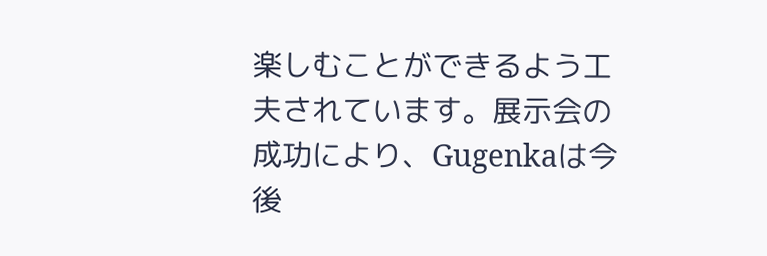楽しむことができるよう工夫されています。展示会の成功により、Gugenkaは今後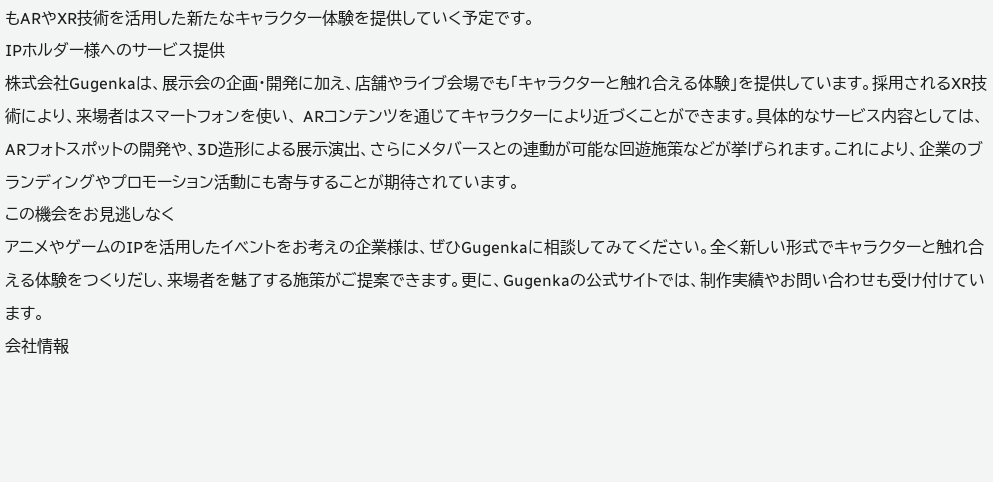もARやXR技術を活用した新たなキャラクター体験を提供していく予定です。
IPホルダー様へのサービス提供
株式会社Gugenkaは、展示会の企画・開発に加え、店舗やライブ会場でも「キャラクターと触れ合える体験」を提供しています。採用されるXR技術により、来場者はスマートフォンを使い、 ARコンテンツを通じてキャラクターにより近づくことができます。具体的なサービス内容としては、ARフォトスポットの開発や、3D造形による展示演出、さらにメタバースとの連動が可能な回遊施策などが挙げられます。これにより、企業のブランディングやプロモーション活動にも寄与することが期待されています。
この機会をお見逃しなく
アニメやゲームのIPを活用したイベントをお考えの企業様は、ぜひGugenkaに相談してみてください。全く新しい形式でキャラクターと触れ合える体験をつくりだし、来場者を魅了する施策がご提案できます。更に、Gugenkaの公式サイトでは、制作実績やお問い合わせも受け付けています。
会社情報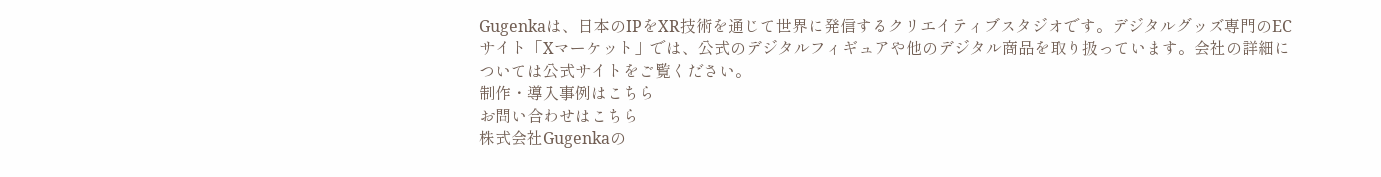Gugenkaは、日本のIPをXR技術を通じて世界に発信するクリエイティブスタジオです。デジタルグッズ専門のECサイト「Xマーケット」では、公式のデジタルフィギュアや他のデジタル商品を取り扱っています。会社の詳細については公式サイトをご覧ください。
制作・導入事例はこちら
お問い合わせはこちら
株式会社Gugenkaの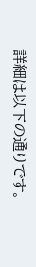詳細は以下の通りです。